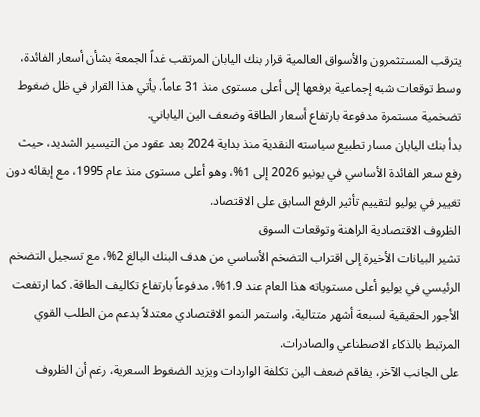يترقب المستثمرون والأسواق العالمية قرار بنك اليابان المرتقب غداً الجمعة بشأن أسعار الفائدة، وسط توقعات شبه إجماعية برفعها إلى أعلى مستوى منذ 31 عاماً. يأتي هذا القرار في ظل ضغوط تضخمية مستمرة مدفوعة بارتفاع أسعار الطاقة وضعف الين الياباني.
بدأ بنك اليابان مسار تطبيع سياسته النقدية منذ بداية 2024 بعد عقود من التيسير الشديد، حيث رفع سعر الفائدة الأساسي في يونيو 2026 إلى 1%، وهو أعلى مستوى منذ عام 1995، مع إبقائه دون تغيير في يوليو لتقييم تأثير الرفع السابق على الاقتصاد.
الظروف الاقتصادية الراهنة وتوقعات السوق
تشير البيانات الأخيرة إلى اقتراب التضخم الأساسي من هدف البنك البالغ 2%، مع تسجيل التضخم الرئيسي في يوليو أعلى مستوياته هذا العام عند 1.9%، مدفوعاً بارتفاع تكاليف الطاقة. كما ارتفعت الأجور الحقيقية لسبعة أشهر متتالية، واستمر النمو الاقتصادي معتدلاً بدعم من الطلب القوي المرتبط بالذكاء الاصطناعي والصادرات.
على الجانب الآخر، يفاقم ضعف الين تكلفة الواردات ويزيد الضغوط السعرية، رغم أن الظروف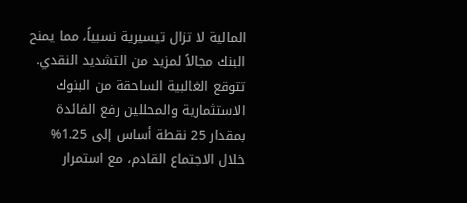المالية لا تزال تيسيرية نسبياً، مما يمنح البنك مجالاً لمزيد من التشديد النقدي.
تتوقع الغالبية الساحقة من البنوك الاستثمارية والمحللين رفع الفائدة بمقدار 25 نقطة أساس إلى 1.25% خلال الاجتماع القادم، مع استمرار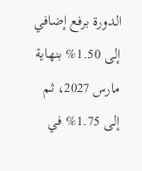الدورة برفع إضافي إلى 1.50% بنهاية مارس 2027، ثم إلى 1.75% في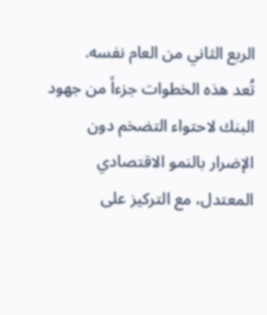الربع الثاني من العام نفسه.
تُعد هذه الخطوات جزءاً من جهود البنك لاحتواء التضخم دون الإضرار بالنمو الاقتصادي المعتدل، مع التركيز على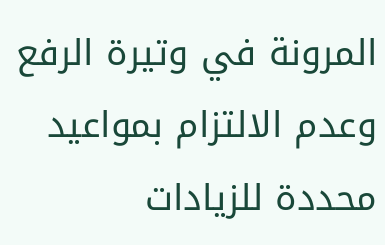المرونة في وتيرة الرفع وعدم الالتزام بمواعيد محددة للزيادات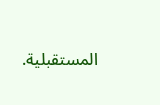المستقبلية.